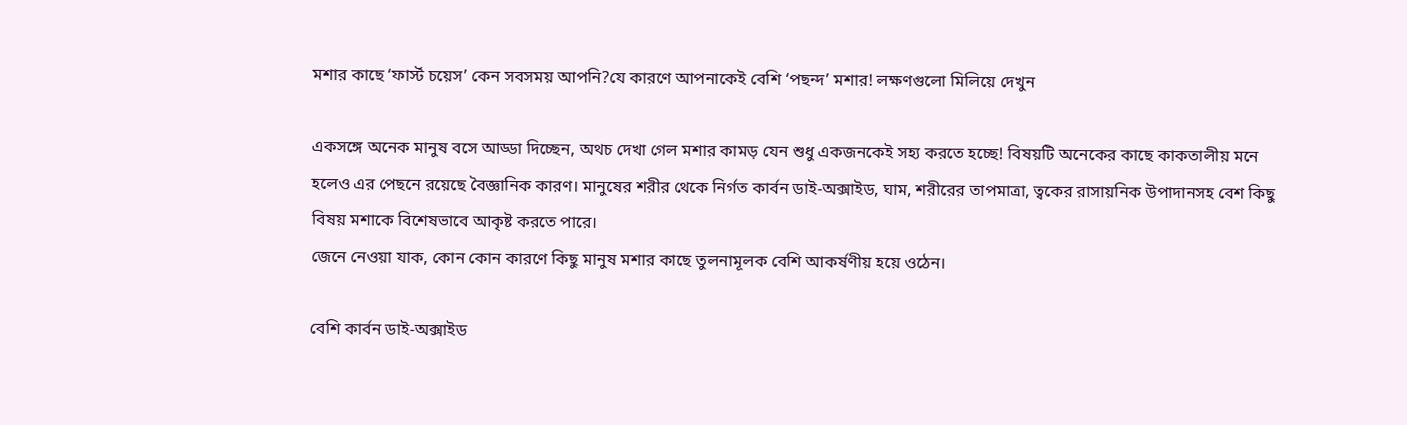মশার কাছে ‘ফার্স্ট চয়েস’ কেন সবসময় আপনি?যে কারণে আপনাকেই বেশি ‘পছন্দ’ মশার! লক্ষণগুলো মিলিয়ে দেখুন

একসঙ্গে অনেক মানুষ বসে আড্ডা দিচ্ছেন, অথচ দেখা গেল মশার কামড় যেন শুধু একজনকেই সহ্য করতে হচ্ছে! বিষয়টি অনেকের কাছে কাকতালীয় মনে হলেও এর পেছনে রয়েছে বৈজ্ঞানিক কারণ। মানুষের শরীর থেকে নির্গত কার্বন ডাই-অক্সাইড, ঘাম, শরীরের তাপমাত্রা, ত্বকের রাসায়নিক উপাদানসহ বেশ কিছু বিষয় মশাকে বিশেষভাবে আকৃষ্ট করতে পারে।
জেনে নেওয়া যাক, কোন কোন কারণে কিছু মানুষ মশার কাছে তুলনামূলক বেশি আকর্ষণীয় হয়ে ওঠেন।

বেশি কার্বন ডাই-অক্সাইড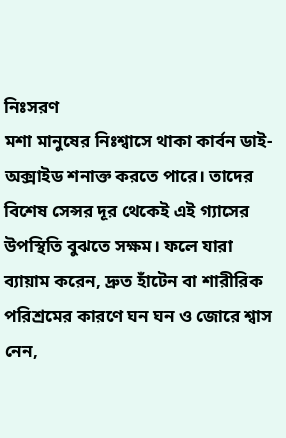নিঃসরণ
মশা মানুষের নিঃশ্বাসে থাকা কার্বন ডাই-অক্সাইড শনাক্ত করতে পারে। তাদের বিশেষ সেন্সর দূর থেকেই এই গ্যাসের উপস্থিতি বুঝতে সক্ষম। ফলে যারা ব্যায়াম করেন, দ্রুত হাঁটেন বা শারীরিক পরিশ্রমের কারণে ঘন ঘন ও জোরে শ্বাস নেন,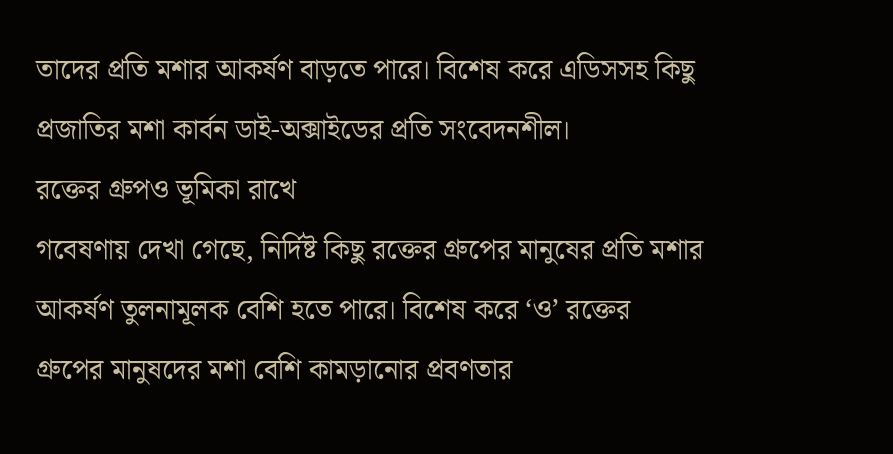তাদের প্রতি মশার আকর্ষণ বাড়তে পারে। বিশেষ করে এডিসসহ কিছু প্রজাতির মশা কার্বন ডাই-অক্সাইডের প্রতি সংবেদনশীল।
রক্তের গ্রুপও ভূমিকা রাখে
গবেষণায় দেখা গেছে, নির্দিষ্ট কিছু রক্তের গ্রুপের মানুষের প্রতি মশার আকর্ষণ তুলনামূলক বেশি হতে পারে। বিশেষ করে ‘ও’ রক্তের গ্রুপের মানুষদের মশা বেশি কামড়ানোর প্রবণতার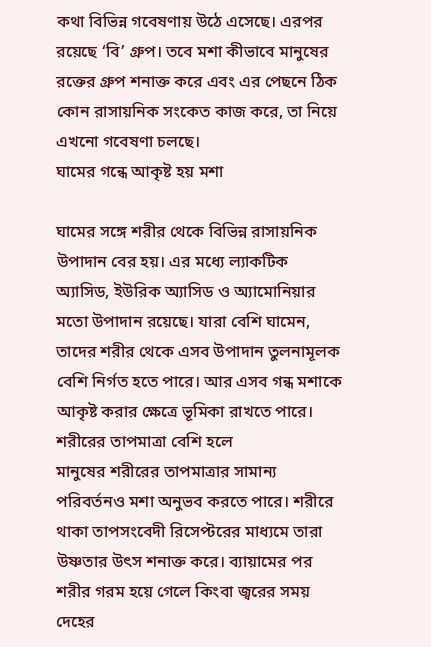কথা বিভিন্ন গবেষণায় উঠে এসেছে। এরপর রয়েছে ‘বি’ গ্রুপ। তবে মশা কীভাবে মানুষের রক্তের গ্রুপ শনাক্ত করে এবং এর পেছনে ঠিক কোন রাসায়নিক সংকেত কাজ করে, তা নিয়ে এখনো গবেষণা চলছে।
ঘামের গন্ধে আকৃষ্ট হয় মশা

ঘামের সঙ্গে শরীর থেকে বিভিন্ন রাসায়নিক উপাদান বের হয়। এর মধ্যে ল্যাকটিক অ্যাসিড, ইউরিক অ্যাসিড ও অ্যামোনিয়ার মতো উপাদান রয়েছে। যারা বেশি ঘামেন, তাদের শরীর থেকে এসব উপাদান তুলনামূলক বেশি নির্গত হতে পারে। আর এসব গন্ধ মশাকে আকৃষ্ট করার ক্ষেত্রে ভূমিকা রাখতে পারে।
শরীরের তাপমাত্রা বেশি হলে
মানুষের শরীরের তাপমাত্রার সামান্য পরিবর্তনও মশা অনুভব করতে পারে। শরীরে থাকা তাপসংবেদী রিসেপ্টরের মাধ্যমে তারা উষ্ণতার উৎস শনাক্ত করে। ব্যায়ামের পর শরীর গরম হয়ে গেলে কিংবা জ্বরের সময় দেহের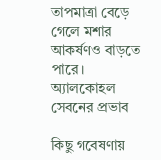তাপমাত্রা বেড়ে গেলে মশার আকর্ষণও বাড়তে পারে।
অ্যালকোহল সেবনের প্রভাব

কিছু গবেষণায়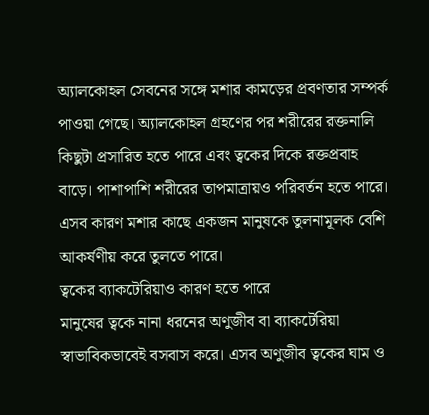অ্যালকোহল সেবনের সঙ্গে মশার কামড়ের প্রবণতার সম্পর্ক পাওয়া গেছে। অ্যালকোহল গ্রহণের পর শরীরের রক্তনালি কিছুটা প্রসারিত হতে পারে এবং ত্বকের দিকে রক্তপ্রবাহ বাড়ে। পাশাপাশি শরীরের তাপমাত্রায়ও পরিবর্তন হতে পারে। এসব কারণ মশার কাছে একজন মানুষকে তুলনামূলক বেশি আকর্ষণীয় করে তুলতে পারে।
ত্বকের ব্যাকটেরিয়াও কারণ হতে পারে
মানুষের ত্বকে নানা ধরনের অণুজীব বা ব্যাকটেরিয়া স্বাভাবিকভাবেই বসবাস করে। এসব অণুজীব ত্বকের ঘাম ও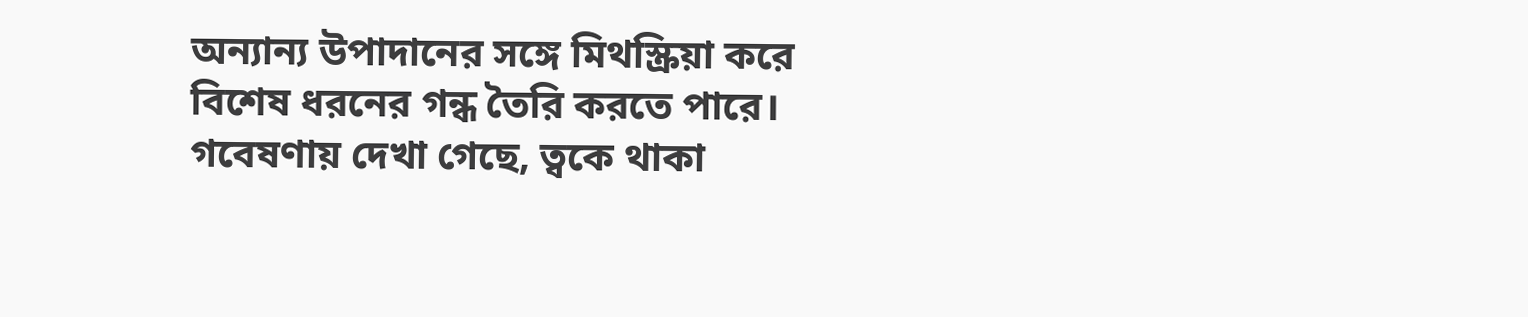অন্যান্য উপাদানের সঙ্গে মিথস্ক্রিয়া করে বিশেষ ধরনের গন্ধ তৈরি করতে পারে। গবেষণায় দেখা গেছে, ত্বকে থাকা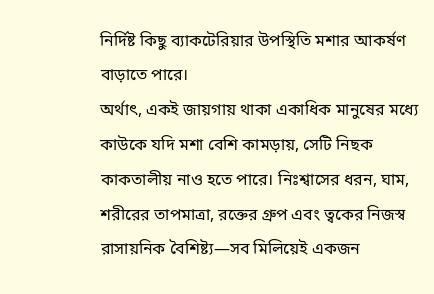নির্দিষ্ট কিছু ব্যাকটেরিয়ার উপস্থিতি মশার আকর্ষণ বাড়াতে পারে।
অর্থাৎ, একই জায়গায় থাকা একাধিক মানুষের মধ্যে কাউকে যদি মশা বেশি কামড়ায়, সেটি নিছক কাকতালীয় নাও হতে পারে। নিঃশ্বাসের ধরন, ঘাম, শরীরের তাপমাত্রা, রক্তের গ্রুপ এবং ত্বকের নিজস্ব রাসায়নিক বৈশিষ্ট্য—সব মিলিয়েই একজন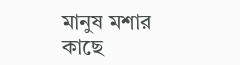মানুষ মশার কাছে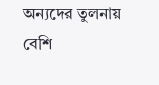অন্যদের তুলনায় বেশি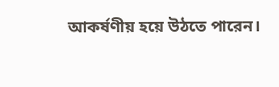আকর্ষণীয় হয়ে উঠতে পারেন।